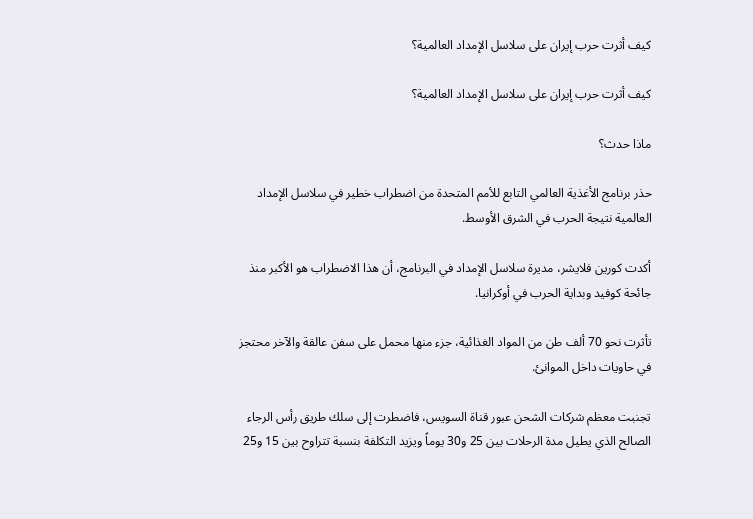كيف أثرت حرب إيران على سلاسل الإمداد العالمية؟

كيف أثرت حرب إيران على سلاسل الإمداد العالمية؟

ماذا حدث؟

حذر برنامج الأغذية العالمي التابع للأمم المتحدة من اضطراب خطير في سلاسل الإمداد العالمية نتيجة الحرب في الشرق الأوسط.

أكدت كورين فلايشر، مديرة سلاسل الإمداد في البرنامج، أن هذا الاضطراب هو الأكبر منذ جائحة كوفيد وبداية الحرب في أوكرانيا.

تأثرت نحو 70 ألف طن من المواد الغذائية، جزء منها محمل على سفن عالقة والآخر محتجز في حاويات داخل الموانئ.

تجنبت معظم شركات الشحن عبور قناة السويس، فاضطرت إلى سلك طريق رأس الرجاء الصالح الذي يطيل مدة الرحلات بين 25 و30 يوماً ويزيد التكلفة بنسبة تتراوح بين 15 و25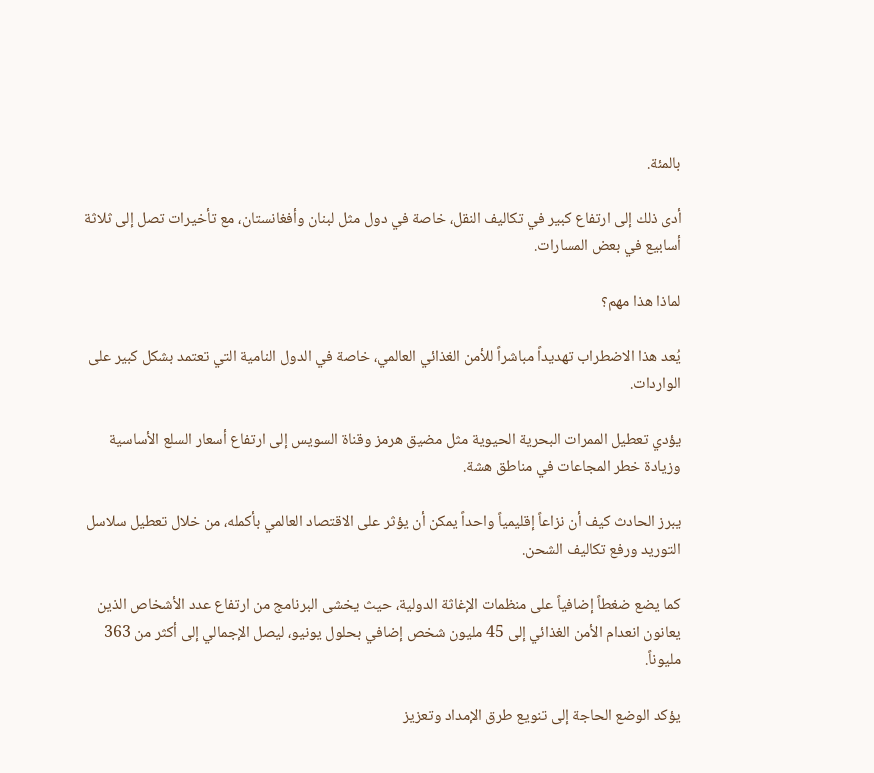بالمئة.

أدى ذلك إلى ارتفاع كبير في تكاليف النقل، خاصة في دول مثل لبنان وأفغانستان، مع تأخيرات تصل إلى ثلاثة أسابيع في بعض المسارات.

لماذا هذا مهم؟

يُعد هذا الاضطراب تهديداً مباشراً للأمن الغذائي العالمي، خاصة في الدول النامية التي تعتمد بشكل كبير على الواردات.

يؤدي تعطيل الممرات البحرية الحيوية مثل مضيق هرمز وقناة السويس إلى ارتفاع أسعار السلع الأساسية وزيادة خطر المجاعات في مناطق هشة.

يبرز الحادث كيف أن نزاعاً إقليمياً واحداً يمكن أن يؤثر على الاقتصاد العالمي بأكمله، من خلال تعطيل سلاسل التوريد ورفع تكاليف الشحن.

كما يضع ضغطاً إضافياً على منظمات الإغاثة الدولية، حيث يخشى البرنامج من ارتفاع عدد الأشخاص الذين يعانون انعدام الأمن الغذائي إلى 45 مليون شخص إضافي بحلول يونيو، ليصل الإجمالي إلى أكثر من 363 مليوناً.

يؤكد الوضع الحاجة إلى تنويع طرق الإمداد وتعزيز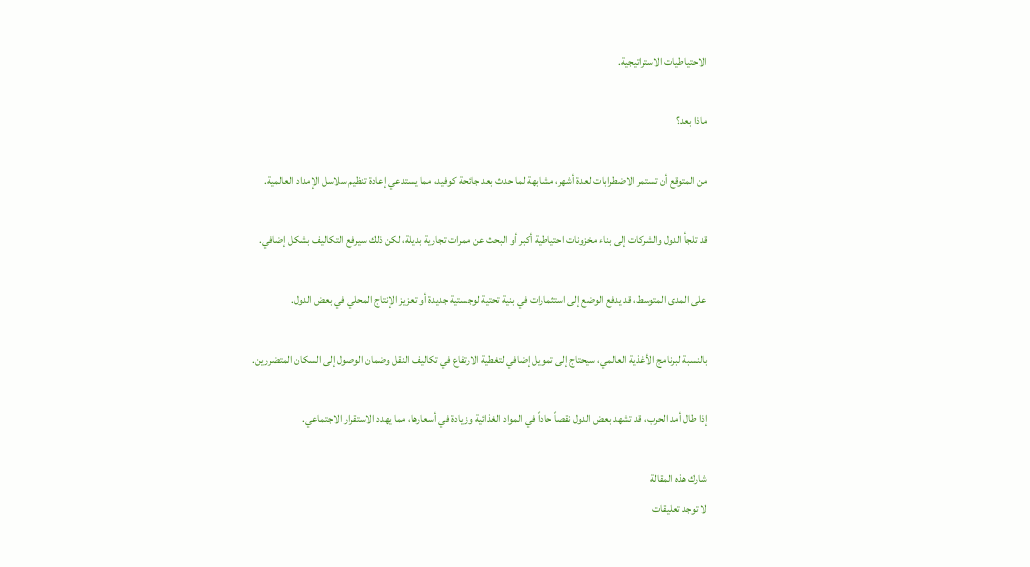الاحتياطيات الاستراتيجية.

ماذا بعد؟

من المتوقع أن تستمر الاضطرابات لعدة أشهر، مشابهة لما حدث بعد جائحة كوفيد، مما يستدعي إعادة تنظيم سلاسل الإمداد العالمية.

قد تلجأ الدول والشركات إلى بناء مخزونات احتياطية أكبر أو البحث عن ممرات تجارية بديلة، لكن ذلك سيرفع التكاليف بشكل إضافي.

على المدى المتوسط، قد يدفع الوضع إلى استثمارات في بنية تحتية لوجستية جديدة أو تعزيز الإنتاج المحلي في بعض الدول.

بالنسبة لبرنامج الأغذية العالمي، سيحتاج إلى تمويل إضافي لتغطية الارتفاع في تكاليف النقل وضمان الوصول إلى السكان المتضررين.

إذا طال أمد الحرب، قد تشهد بعض الدول نقصاً حاداً في المواد الغذائية وزيادة في أسعارها، مما يهدد الاستقرار الاجتماعي.

شارك هذه المقالة
لا توجد تعليقات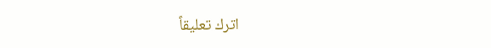اترك تعليقاً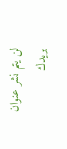لن يتم نشر عنوان بريدك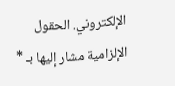الإلكتروني. الحقول الإلزامية مشار إليها بـ *